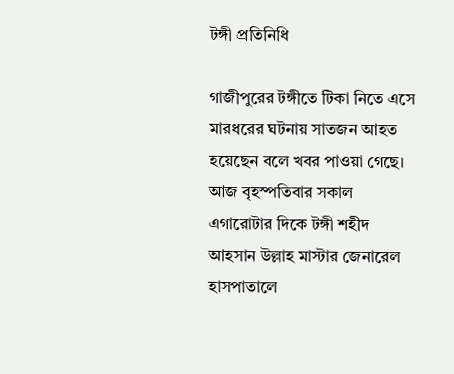টঙ্গী প্রতিনিধি

গাজীপুরের টঙ্গীতে টিকা নিতে এসে মারধরের ঘটনায় সাতজন আহত হয়েছেন বলে খবর পাওয়া গেছে। আজ বৃহস্পতিবার সকাল এগারোটার দিকে টঙ্গী শহীদ আহসান উল্লাহ মাস্টার জেনারেল হাসপাতালে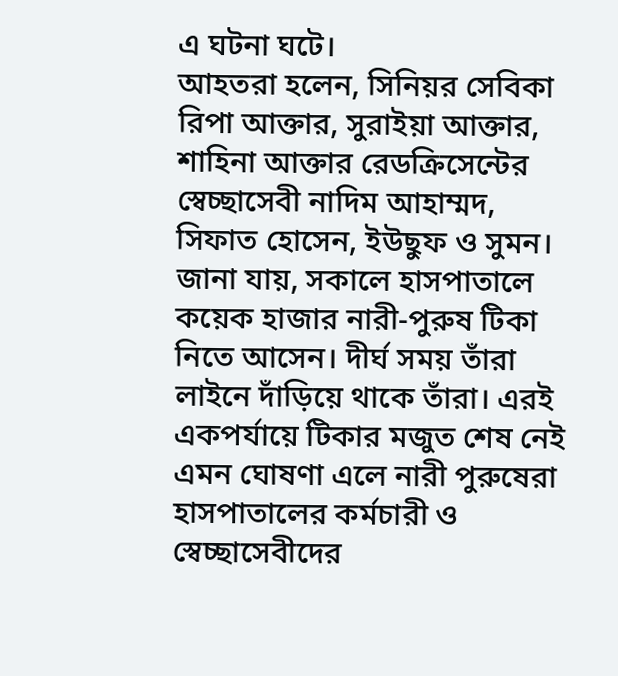এ ঘটনা ঘটে।
আহতরা হলেন, সিনিয়র সেবিকা রিপা আক্তার, সুরাইয়া আক্তার, শাহিনা আক্তার রেডক্রিসেন্টের স্বেচ্ছাসেবী নাদিম আহাম্মদ, সিফাত হোসেন, ইউছুফ ও সুমন।
জানা যায়, সকালে হাসপাতালে কয়েক হাজার নারী-পুরুষ টিকা নিতে আসেন। দীর্ঘ সময় তাঁরা লাইনে দাঁড়িয়ে থাকে তাঁরা। এরই একপর্যায়ে টিকার মজুত শেষ নেই এমন ঘোষণা এলে নারী পুরুষেরা হাসপাতালের কর্মচারী ও স্বেচ্ছাসেবীদের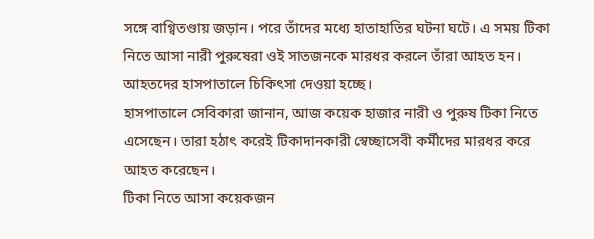সঙ্গে বাগ্বিতণ্ডায় জড়ান। পরে তাঁদের মধ্যে হাতাহাতির ঘটনা ঘটে। এ সময় টিকা নিতে আসা নারী পুরুষেরা ওই সাতজনকে মারধর করলে তাঁরা আহত হন। আহতদের হাসপাতালে চিকিৎসা দেওয়া হচ্ছে।
হাসপাতালে সেবিকারা জানান, আজ কয়েক হাজার নারী ও পুরুষ টিকা নিতে এসেছেন। তারা হঠাৎ করেই টিকাদানকারী স্বেচ্ছাসেবী কর্মীদের মারধর করে আহত করেছেন।
টিকা নিতে আসা কয়েকজন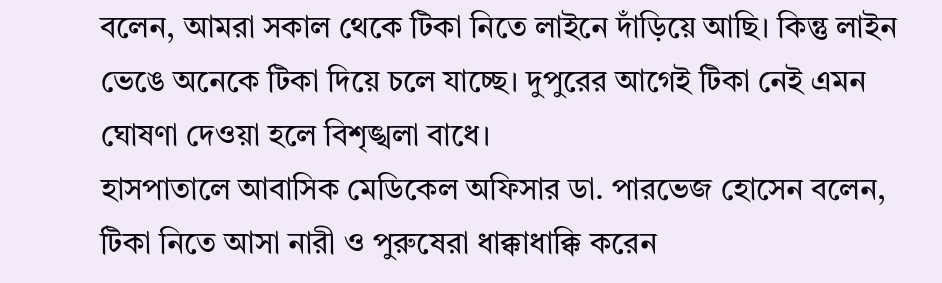বলেন, আমরা সকাল থেকে টিকা নিতে লাইনে দাঁড়িয়ে আছি। কিন্তু লাইন ভেঙে অনেকে টিকা দিয়ে চলে যাচ্ছে। দুপুরের আগেই টিকা নেই এমন ঘোষণা দেওয়া হলে বিশৃঙ্খলা বাধে।
হাসপাতালে আবাসিক মেডিকেল অফিসার ডা. পারভেজ হোসেন বলেন, টিকা নিতে আসা নারী ও পুরুষেরা ধাক্কাধাক্কি করেন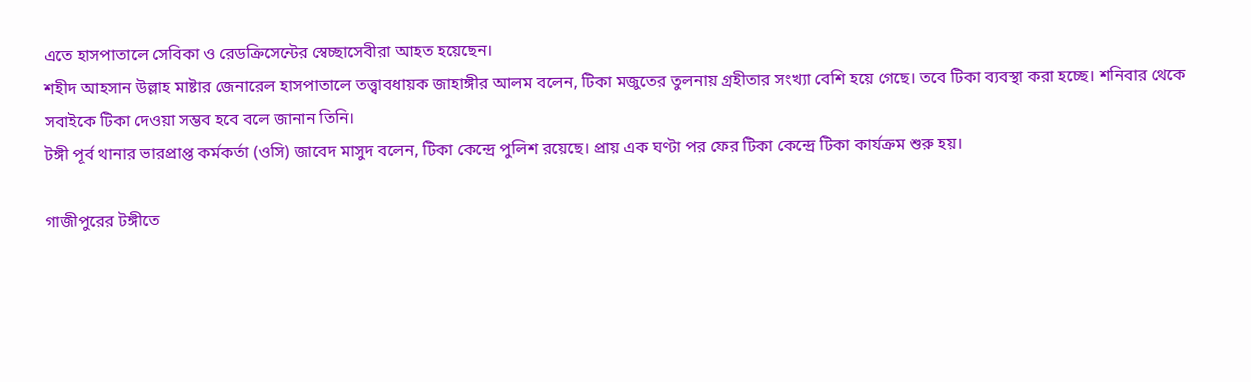এতে হাসপাতালে সেবিকা ও রেডক্রিসেন্টের স্বেচ্ছাসেবীরা আহত হয়েছেন।
শহীদ আহসান উল্লাহ মাষ্টার জেনারেল হাসপাতালে তত্ত্বাবধায়ক জাহাঙ্গীর আলম বলেন, টিকা মজুতের তুলনায় গ্রহীতার সংখ্যা বেশি হয়ে গেছে। তবে টিকা ব্যবস্থা করা হচ্ছে। শনিবার থেকে সবাইকে টিকা দেওয়া সম্ভব হবে বলে জানান তিনি।
টঙ্গী পূর্ব থানার ভারপ্রাপ্ত কর্মকর্তা (ওসি) জাবেদ মাসুদ বলেন, টিকা কেন্দ্রে পুলিশ রয়েছে। প্রায় এক ঘণ্টা পর ফের টিকা কেন্দ্রে টিকা কার্যক্রম শুরু হয়।

গাজীপুরের টঙ্গীতে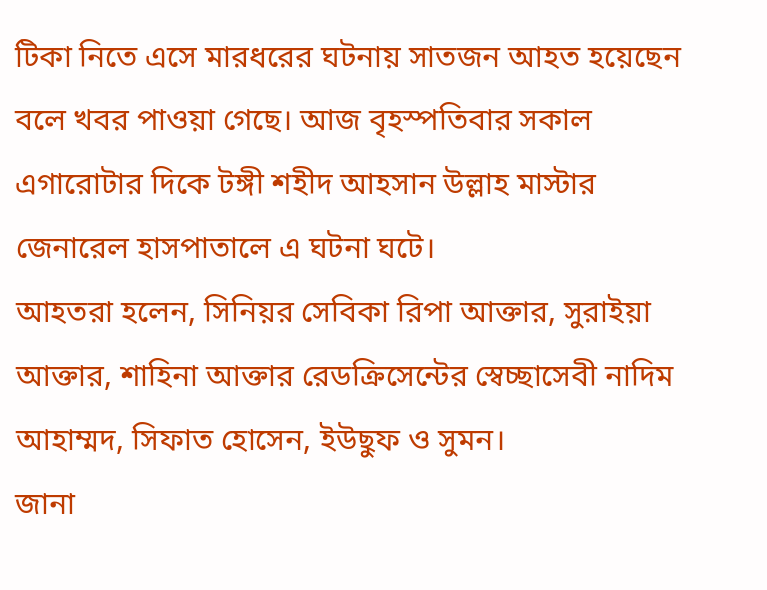টিকা নিতে এসে মারধরের ঘটনায় সাতজন আহত হয়েছেন বলে খবর পাওয়া গেছে। আজ বৃহস্পতিবার সকাল এগারোটার দিকে টঙ্গী শহীদ আহসান উল্লাহ মাস্টার জেনারেল হাসপাতালে এ ঘটনা ঘটে।
আহতরা হলেন, সিনিয়র সেবিকা রিপা আক্তার, সুরাইয়া আক্তার, শাহিনা আক্তার রেডক্রিসেন্টের স্বেচ্ছাসেবী নাদিম আহাম্মদ, সিফাত হোসেন, ইউছুফ ও সুমন।
জানা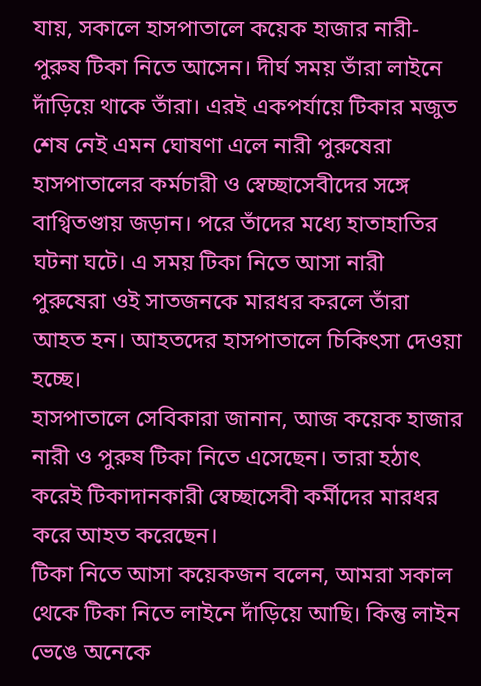যায়, সকালে হাসপাতালে কয়েক হাজার নারী-পুরুষ টিকা নিতে আসেন। দীর্ঘ সময় তাঁরা লাইনে দাঁড়িয়ে থাকে তাঁরা। এরই একপর্যায়ে টিকার মজুত শেষ নেই এমন ঘোষণা এলে নারী পুরুষেরা হাসপাতালের কর্মচারী ও স্বেচ্ছাসেবীদের সঙ্গে বাগ্বিতণ্ডায় জড়ান। পরে তাঁদের মধ্যে হাতাহাতির ঘটনা ঘটে। এ সময় টিকা নিতে আসা নারী পুরুষেরা ওই সাতজনকে মারধর করলে তাঁরা আহত হন। আহতদের হাসপাতালে চিকিৎসা দেওয়া হচ্ছে।
হাসপাতালে সেবিকারা জানান, আজ কয়েক হাজার নারী ও পুরুষ টিকা নিতে এসেছেন। তারা হঠাৎ করেই টিকাদানকারী স্বেচ্ছাসেবী কর্মীদের মারধর করে আহত করেছেন।
টিকা নিতে আসা কয়েকজন বলেন, আমরা সকাল থেকে টিকা নিতে লাইনে দাঁড়িয়ে আছি। কিন্তু লাইন ভেঙে অনেকে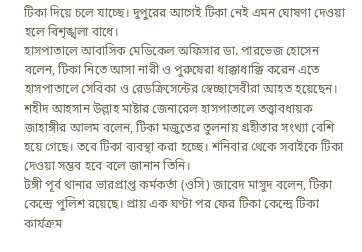টিকা দিয়ে চলে যাচ্ছে। দুপুরের আগেই টিকা নেই এমন ঘোষণা দেওয়া হলে বিশৃঙ্খলা বাধে।
হাসপাতালে আবাসিক মেডিকেল অফিসার ডা. পারভেজ হোসেন বলেন, টিকা নিতে আসা নারী ও পুরুষেরা ধাক্কাধাক্কি করেন এতে হাসপাতালে সেবিকা ও রেডক্রিসেন্টের স্বেচ্ছাসেবীরা আহত হয়েছেন।
শহীদ আহসান উল্লাহ মাষ্টার জেনারেল হাসপাতালে তত্ত্বাবধায়ক জাহাঙ্গীর আলম বলেন, টিকা মজুতের তুলনায় গ্রহীতার সংখ্যা বেশি হয়ে গেছে। তবে টিকা ব্যবস্থা করা হচ্ছে। শনিবার থেকে সবাইকে টিকা দেওয়া সম্ভব হবে বলে জানান তিনি।
টঙ্গী পূর্ব থানার ভারপ্রাপ্ত কর্মকর্তা (ওসি) জাবেদ মাসুদ বলেন, টিকা কেন্দ্রে পুলিশ রয়েছে। প্রায় এক ঘণ্টা পর ফের টিকা কেন্দ্রে টিকা কার্যক্রম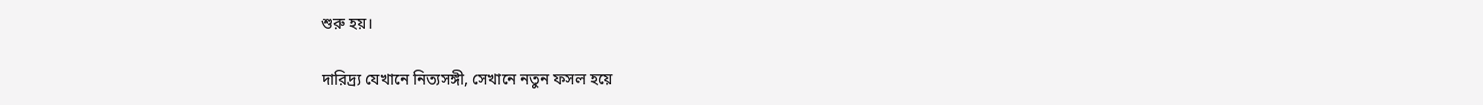শুরু হয়।

দারিদ্র্য যেখানে নিত্যসঙ্গী, সেখানে নতুন ফসল হয়ে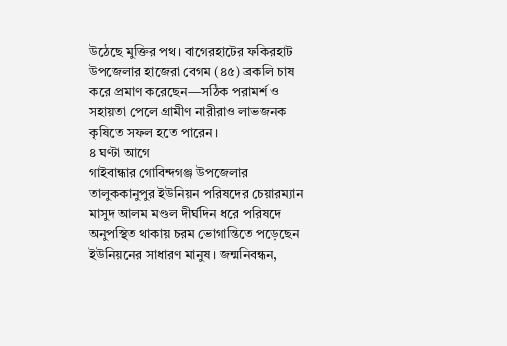উঠেছে মুক্তির পথ। বাগেরহাটের ফকিরহাট উপজেলার হাজেরা বেগম (৪৫) ব্রকলি চাষ করে প্রমাণ করেছেন—সঠিক পরামর্শ ও সহায়তা পেলে গ্রামীণ নারীরাও লাভজনক কৃষিতে সফল হতে পারেন।
৪ ঘণ্টা আগে
গাইবান্ধার গোবিন্দগঞ্জ উপজেলার তালুককানুপুর ইউনিয়ন পরিষদের চেয়ারম্যান মাসুদ আলম মণ্ডল দীর্ঘদিন ধরে পরিষদে অনুপস্থিত থাকায় চরম ভোগান্তিতে পড়েছেন ইউনিয়নের সাধারণ মানুষ। জন্মনিবন্ধন,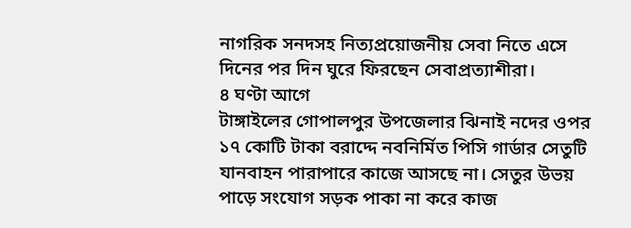নাগরিক সনদসহ নিত্যপ্রয়োজনীয় সেবা নিতে এসে দিনের পর দিন ঘুরে ফিরছেন সেবাপ্রত্যাশীরা।
৪ ঘণ্টা আগে
টাঙ্গাইলের গোপালপুর উপজেলার ঝিনাই নদের ওপর ১৭ কোটি টাকা বরাদ্দে নবনির্মিত পিসি গার্ডার সেতুটি যানবাহন পারাপারে কাজে আসছে না। সেতুর উভয় পাড়ে সংযোগ সড়ক পাকা না করে কাজ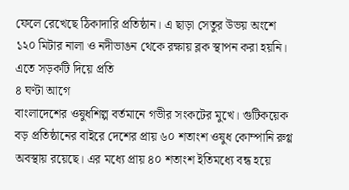ফেলে রেখেছে ঠিকাদারি প্রতিষ্ঠান। এ ছাড়া সেতুর উভয় অংশে ১২০ মিটার নালা ও নদীভাঙন থেকে রক্ষায় ব্লক স্থাপন করা হয়নি। এতে সড়কটি দিয়ে প্রতি
৪ ঘণ্টা আগে
বাংলাদেশের ওষুধশিল্প বর্তমানে গভীর সংকটের মুখে। গুটিকয়েক বড় প্রতিষ্ঠানের বাইরে দেশের প্রায় ৬০ শতাংশ ওষুধ কোম্পানি রুগ্ণ অবস্থায় রয়েছে। এর মধ্যে প্রায় ৪০ শতাংশ ইতিমধ্যে বন্ধ হয়ে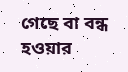গেছে বা বন্ধ হওয়ার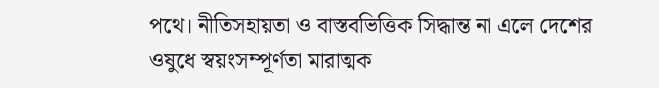পথে। নীতিসহায়তা ও বাস্তবভিত্তিক সিদ্ধান্ত না এলে দেশের ওষুধে স্বয়ংসম্পূর্ণতা মারাত্মক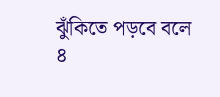ঝুঁকিতে পড়বে বলে
৪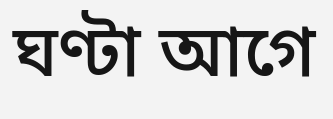ঘণ্টা আগে